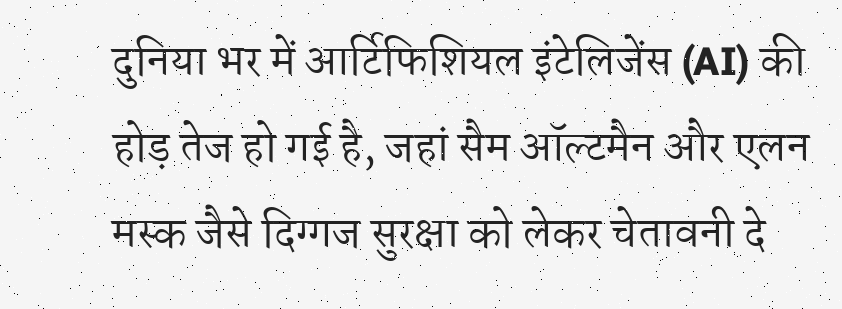दुनिया भर में आर्टिफिशियल इंटेलिजेंस (AI) की होड़ तेज हो गई है, जहां सैम ऑल्टमैन और एलन मस्क जैसे दिग्गज सुरक्षा को लेकर चेतावनी दे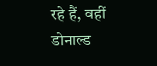रहे हैं, वहीं डोनाल्ड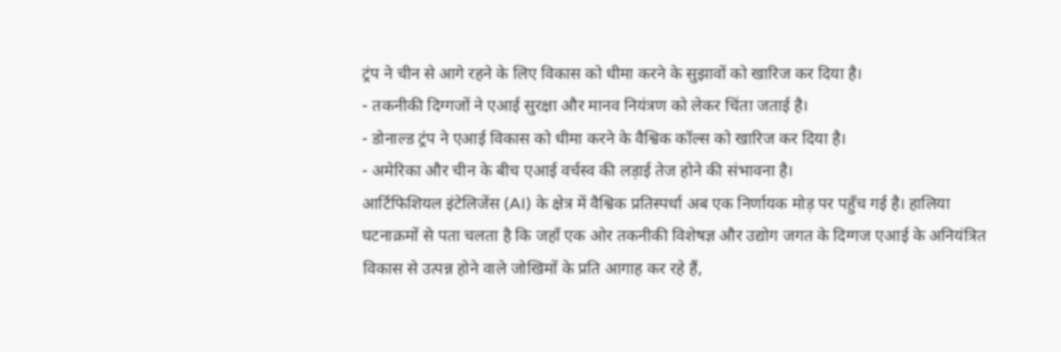ट्रंप ने चीन से आगे रहने के लिए विकास को धीमा करने के सुझावों को खारिज कर दिया है।
- तकनीकी दिग्गजों ने एआई सुरक्षा और मानव नियंत्रण को लेकर चिंता जताई है।
- डोनाल्ड ट्रंप ने एआई विकास को धीमा करने के वैश्विक कॉल्स को खारिज कर दिया है।
- अमेरिका और चीन के बीच एआई वर्चस्व की लड़ाई तेज होने की संभावना है।
आर्टिफिशियल इंटेलिजेंस (AI) के क्षेत्र में वैश्विक प्रतिस्पर्धा अब एक निर्णायक मोड़ पर पहुँच गई है। हालिया घटनाक्रमों से पता चलता है कि जहाँ एक ओर तकनीकी विशेषज्ञ और उद्योग जगत के दिग्गज एआई के अनियंत्रित विकास से उत्पन्न होने वाले जोखिमों के प्रति आगाह कर रहे हैं,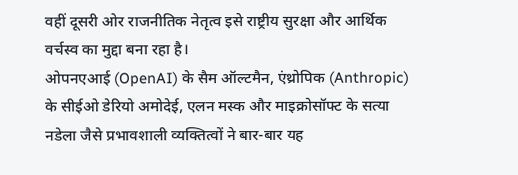वहीं दूसरी ओर राजनीतिक नेतृत्व इसे राष्ट्रीय सुरक्षा और आर्थिक वर्चस्व का मुद्दा बना रहा है।
ओपनएआई (OpenAI) के सैम ऑल्टमैन, एंथ्रोपिक (Anthropic) के सीईओ डेरियो अमोदेई, एलन मस्क और माइक्रोसॉफ्ट के सत्या नडेला जैसे प्रभावशाली व्यक्तित्वों ने बार-बार यह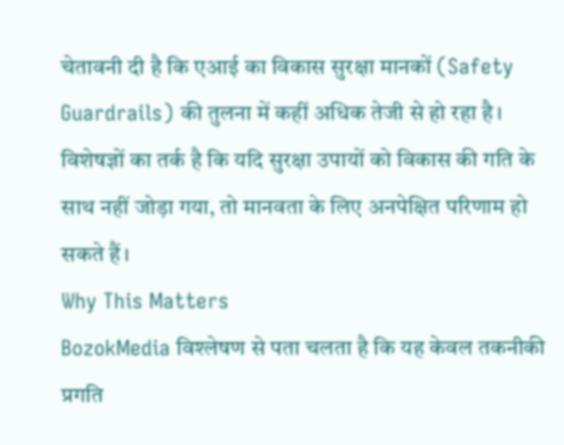चेतावनी दी है कि एआई का विकास सुरक्षा मानकों (Safety Guardrails) की तुलना में कहीं अधिक तेजी से हो रहा है। विशेषज्ञों का तर्क है कि यदि सुरक्षा उपायों को विकास की गति के साथ नहीं जोड़ा गया, तो मानवता के लिए अनपेक्षित परिणाम हो सकते हैं।
Why This Matters
BozokMedia विश्लेषण से पता चलता है कि यह केवल तकनीकी प्रगति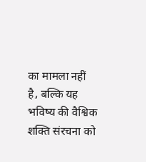का मामला नहीं है, बल्कि यह भविष्य की वैश्विक शक्ति संरचना को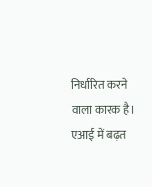निर्धारित करने वाला कारक है। एआई में बढ़त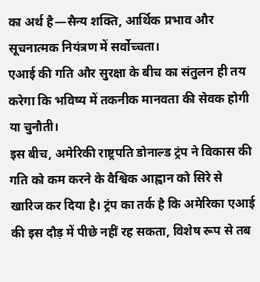का अर्थ है—सैन्य शक्ति, आर्थिक प्रभाव और सूचनात्मक नियंत्रण में सर्वोच्चता।
एआई की गति और सुरक्षा के बीच का संतुलन ही तय करेगा कि भविष्य में तकनीक मानवता की सेवक होगी या चुनौती।
इस बीच, अमेरिकी राष्ट्रपति डोनाल्ड ट्रंप ने विकास की गति को कम करने के वैश्विक आह्वान को सिरे से खारिज कर दिया है। ट्रंप का तर्क है कि अमेरिका एआई की इस दौड़ में पीछे नहीं रह सकता, विशेष रूप से तब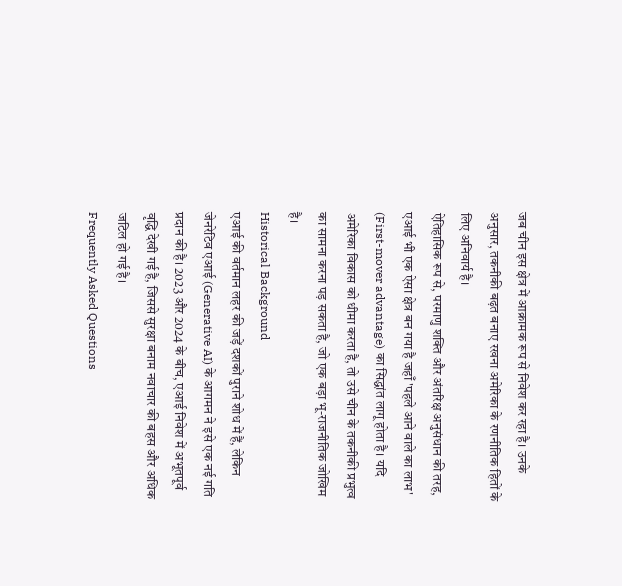जब चीन इस क्षेत्र में आक्रामक रूप से निवेश कर रहा है। उनके अनुसार, तकनीकी बढ़त बनाए रखना अमेरिका के रणनीतिक हितों के लिए अनिवार्य है।
ऐतिहासिक रूप से, परमाणु शक्ति और अंतरिक्ष अनुसंधान की तरह, एआई भी एक ऐसा क्षेत्र बन गया है जहाँ 'पहले आने वाले का लाभ' (First-mover advantage) का सिद्धांत लागू होता है। यदि अमेरिका विकास को धीमा करता है, तो उसे चीन के तकनीकी प्रभुत्व का सामना करना पड़ सकता है, जो एक बड़ा भू-राजनीतिक जोखिम है।
Historical Background
एआई की वर्तमान लहर की जड़ें दशकों पुराने शोध में हैं, लेकिन जेनरेटिव एआई (Generative AI) के आगमन ने इसे एक नई गति प्रदान की है। 2023 और 2024 के बीच, एआई निवेश में अभूतपूर्व वृद्धि देखी गई है, जिससे सुरक्षा बनाम नवाचार की बहस और अधिक जटिल हो गई है।
Frequently Asked Questions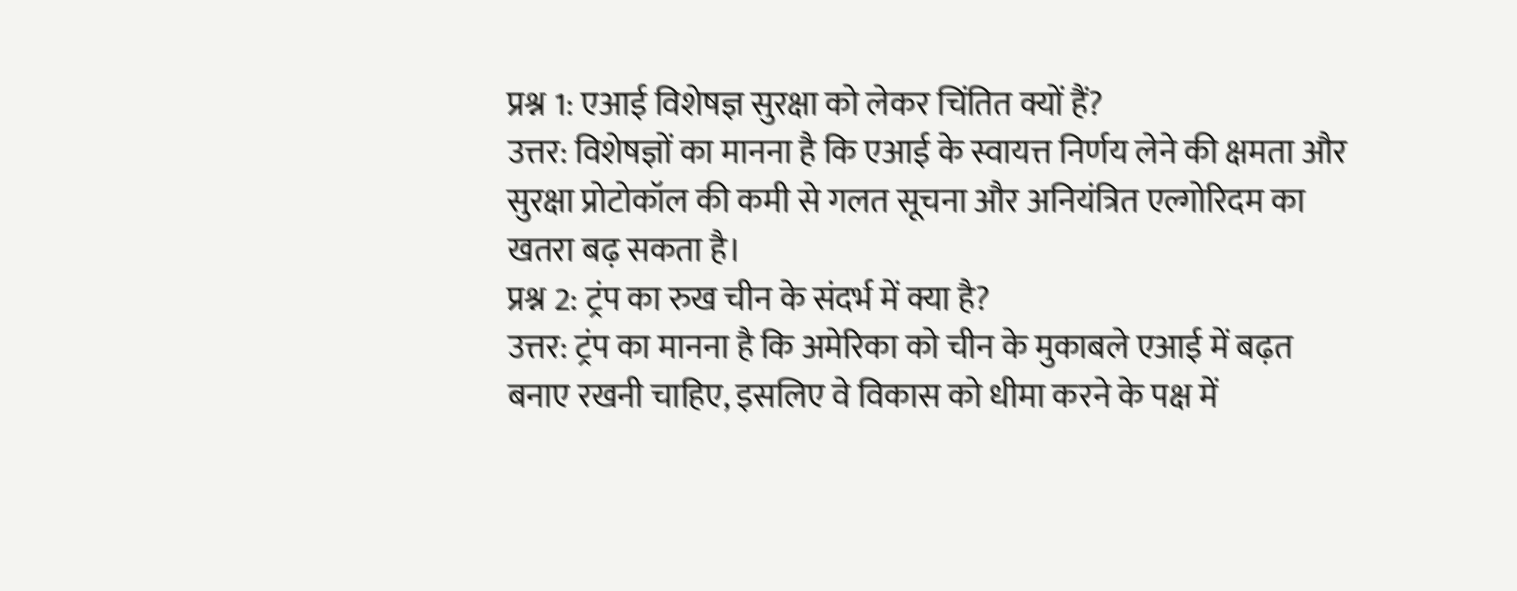प्रश्न 1: एआई विशेषज्ञ सुरक्षा को लेकर चिंतित क्यों हैं?
उत्तर: विशेषज्ञों का मानना है कि एआई के स्वायत्त निर्णय लेने की क्षमता और सुरक्षा प्रोटोकॉल की कमी से गलत सूचना और अनियंत्रित एल्गोरिदम का खतरा बढ़ सकता है।
प्रश्न 2: ट्रंप का रुख चीन के संदर्भ में क्या है?
उत्तर: ट्रंप का मानना है कि अमेरिका को चीन के मुकाबले एआई में बढ़त बनाए रखनी चाहिए, इसलिए वे विकास को धीमा करने के पक्ष में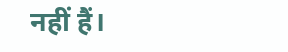नहीं हैं।